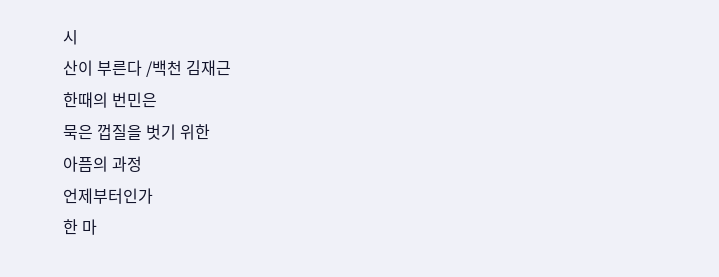시
산이 부른다 /백천 김재근
한때의 번민은
묵은 껍질을 벗기 위한
아픔의 과정
언제부터인가
한 마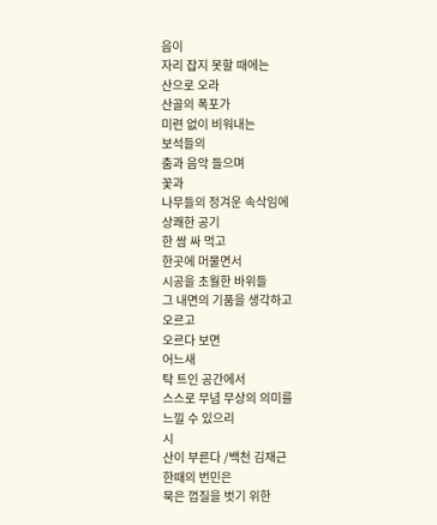음이
자리 잡지 못할 때에는
산으로 오라
산골의 폭포가
미련 없이 비워내는
보석들의
춤과 음악 들으며
꽃과
나무들의 정겨운 속삭임에
상쾌한 공기
한 쌈 싸 먹고
한곳에 머물면서
시공을 초월한 바위들
그 내면의 기품을 생각하고
오르고
오르다 보면
어느새
탁 트인 공간에서
스스로 무념 무상의 의미를
느낄 수 있으리
시
산이 부른다 /백천 김재근
한때의 번민은
묵은 껍질을 벗기 위한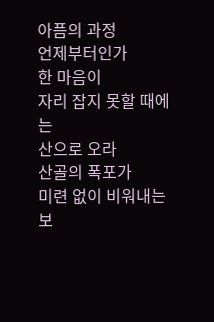아픔의 과정
언제부터인가
한 마음이
자리 잡지 못할 때에는
산으로 오라
산골의 폭포가
미련 없이 비워내는
보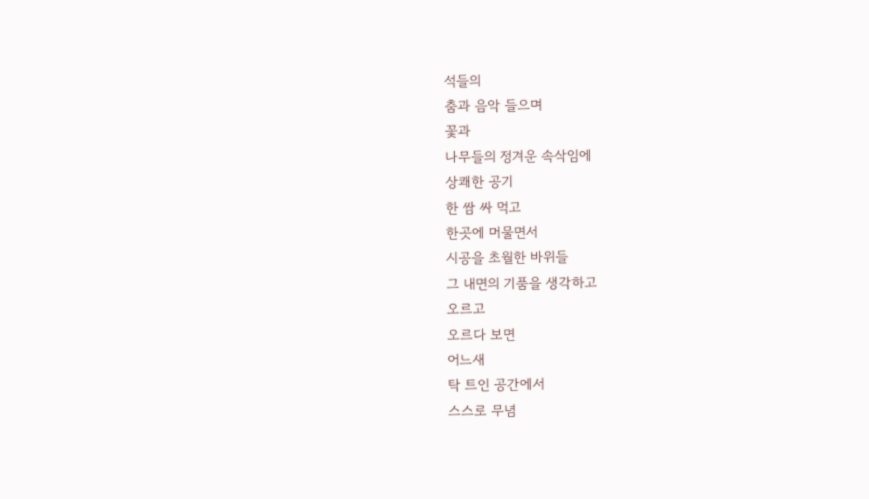석들의
춤과 음악 들으며
꽃과
나무들의 정겨운 속삭임에
상쾌한 공기
한 쌈 싸 먹고
한곳에 머물면서
시공을 초월한 바위들
그 내면의 기품을 생각하고
오르고
오르다 보면
어느새
탁 트인 공간에서
스스로 무념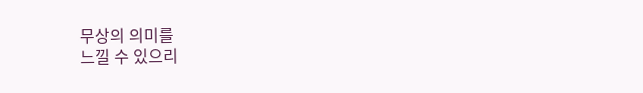무상의 의미를
느낄 수 있으리